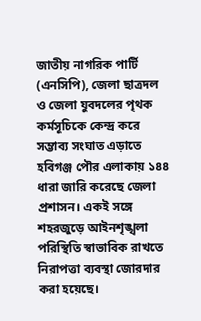জাতীয় নাগরিক পার্টি (এনসিপি), জেলা ছাত্রদল ও জেলা যুবদলের পৃথক কর্মসূচিকে কেন্দ্র করে সম্ভাব্য সংঘাত এড়াতে হবিগঞ্জ পৌর এলাকায় ১৪৪ ধারা জারি করেছে জেলা প্রশাসন। একই সঙ্গে শহরজুড়ে আইনশৃঙ্খলা পরিস্থিতি স্বাভাবিক রাখতে নিরাপত্তা ব্যবস্থা জোরদার করা হয়েছে।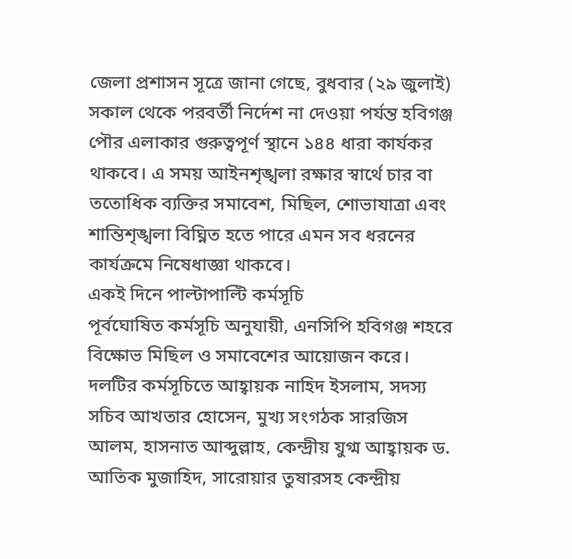জেলা প্রশাসন সূত্রে জানা গেছে, বুধবার (২৯ জুলাই) সকাল থেকে পরবর্তী নির্দেশ না দেওয়া পর্যন্ত হবিগঞ্জ পৌর এলাকার গুরুত্বপূর্ণ স্থানে ১৪৪ ধারা কার্যকর থাকবে। এ সময় আইনশৃঙ্খলা রক্ষার স্বার্থে চার বা ততোধিক ব্যক্তির সমাবেশ, মিছিল, শোভাযাত্রা এবং শান্তিশৃঙ্খলা বিঘ্নিত হতে পারে এমন সব ধরনের কার্যক্রমে নিষেধাজ্ঞা থাকবে।
একই দিনে পাল্টাপাল্টি কর্মসূচি
পূর্বঘোষিত কর্মসূচি অনুযায়ী, এনসিপি হবিগঞ্জ শহরে বিক্ষোভ মিছিল ও সমাবেশের আয়োজন করে। দলটির কর্মসূচিতে আহ্বায়ক নাহিদ ইসলাম, সদস্য সচিব আখতার হোসেন, মুখ্য সংগঠক সারজিস আলম, হাসনাত আব্দুল্লাহ, কেন্দ্রীয় যুগ্ম আহ্বায়ক ড. আতিক মুজাহিদ, সারোয়ার তুষারসহ কেন্দ্রীয়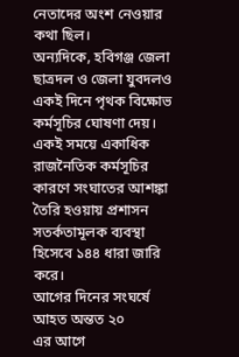নেতাদের অংশ নেওয়ার কথা ছিল।
অন্যদিকে, হবিগঞ্জ জেলা ছাত্রদল ও জেলা যুবদলও একই দিনে পৃথক বিক্ষোভ কর্মসূচির ঘোষণা দেয়। একই সময়ে একাধিক রাজনৈতিক কর্মসূচির কারণে সংঘাতের আশঙ্কা তৈরি হওয়ায় প্রশাসন সতর্কতামূলক ব্যবস্থা হিসেবে ১৪৪ ধারা জারি করে।
আগের দিনের সংঘর্ষে আহত অন্তত ২০
এর আগে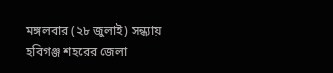মঙ্গলবার (২৮ জুলাই) সন্ধ্যায় হবিগঞ্জ শহরের জেলা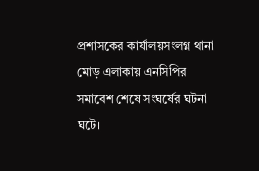প্রশাসকের কার্যালয়সংলগ্ন থানা মোড় এলাকায় এনসিপির সমাবেশ শেষে সংঘর্ষের ঘটনা ঘটে।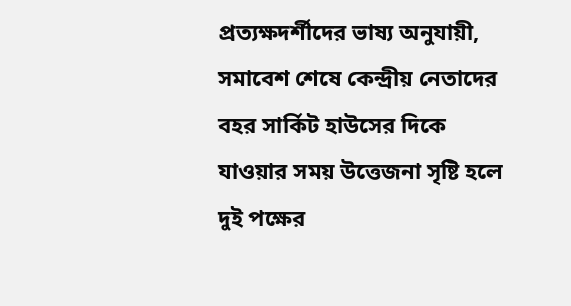প্রত্যক্ষদর্শীদের ভাষ্য অনুযায়ী, সমাবেশ শেষে কেন্দ্রীয় নেতাদের বহর সার্কিট হাউসের দিকে যাওয়ার সময় উত্তেজনা সৃষ্টি হলে দুই পক্ষের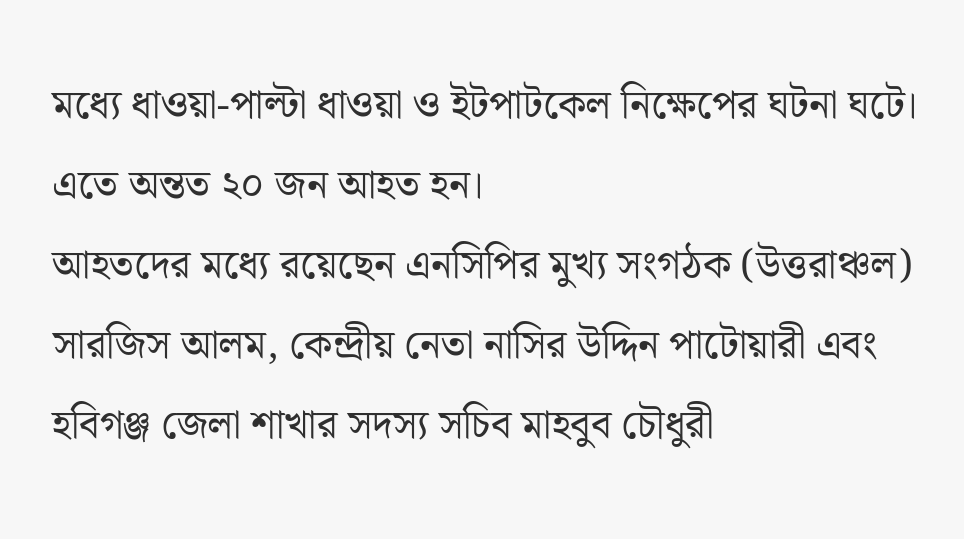মধ্যে ধাওয়া-পাল্টা ধাওয়া ও ইটপাটকেল নিক্ষেপের ঘটনা ঘটে। এতে অন্তত ২০ জন আহত হন।
আহতদের মধ্যে রয়েছেন এনসিপির মুখ্য সংগঠক (উত্তরাঞ্চল) সারজিস আলম, কেন্দ্রীয় নেতা নাসির উদ্দিন পাটোয়ারী এবং হবিগঞ্জ জেলা শাখার সদস্য সচিব মাহবুব চৌধুরী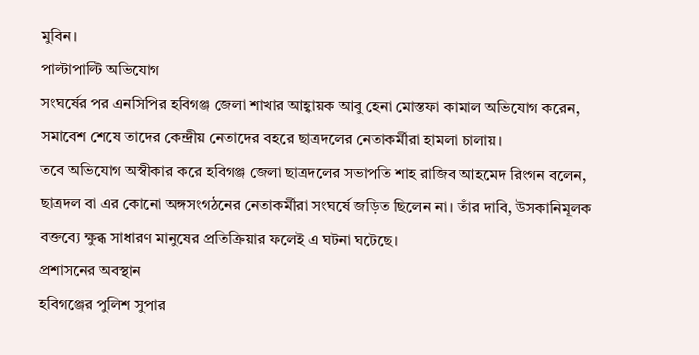মুবিন।
পাল্টাপাল্টি অভিযোগ
সংঘর্ষের পর এনসিপির হবিগঞ্জ জেলা শাখার আহ্বায়ক আবু হেনা মোস্তফা কামাল অভিযোগ করেন, সমাবেশ শেষে তাদের কেন্দ্রীয় নেতাদের বহরে ছাত্রদলের নেতাকর্মীরা হামলা চালায়।
তবে অভিযোগ অস্বীকার করে হবিগঞ্জ জেলা ছাত্রদলের সভাপতি শাহ রাজিব আহমেদ রিংগন বলেন, ছাত্রদল বা এর কোনো অঙ্গসংগঠনের নেতাকর্মীরা সংঘর্ষে জড়িত ছিলেন না। তাঁর দাবি, উসকানিমূলক বক্তব্যে ক্ষুব্ধ সাধারণ মানুষের প্রতিক্রিয়ার ফলেই এ ঘটনা ঘটেছে।
প্রশাসনের অবস্থান
হবিগঞ্জের পুলিশ সুপার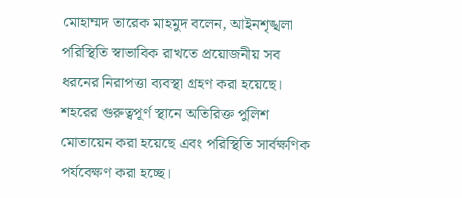মোহাম্মদ তারেক মাহমুদ বলেন, আইনশৃঙ্খলা পরিস্থিতি স্বাভাবিক রাখতে প্রয়োজনীয় সব ধরনের নিরাপত্তা ব্যবস্থা গ্রহণ করা হয়েছে। শহরের গুরুত্বপূর্ণ স্থানে অতিরিক্ত পুলিশ মোতায়েন করা হয়েছে এবং পরিস্থিতি সার্বক্ষণিক পর্যবেক্ষণ করা হচ্ছে।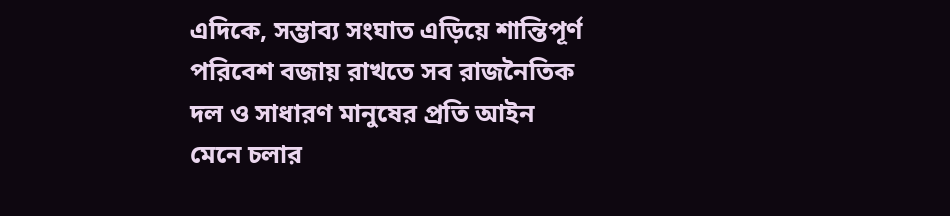এদিকে, সম্ভাব্য সংঘাত এড়িয়ে শান্তিপূর্ণ পরিবেশ বজায় রাখতে সব রাজনৈতিক দল ও সাধারণ মানুষের প্রতি আইন মেনে চলার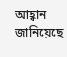আহ্বান জানিয়েছে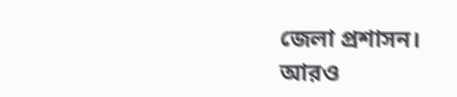জেলা প্রশাসন।
আরও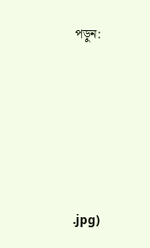পড়ুন:






.jpg)